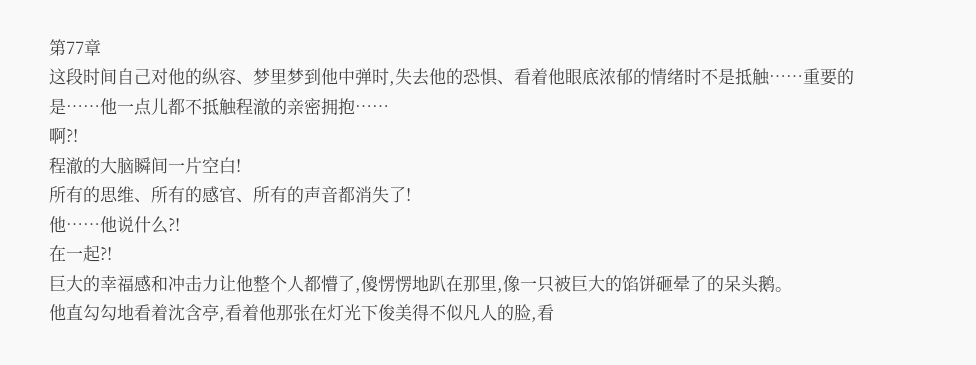第77章
这段时间自己对他的纵容、梦里梦到他中弹时,失去他的恐惧、看着他眼底浓郁的情绪时不是抵触……重要的是……他一点儿都不抵触程澈的亲密拥抱……
啊?!
程澈的大脑瞬间一片空白!
所有的思维、所有的感官、所有的声音都消失了!
他……他说什么?!
在一起?!
巨大的幸福感和冲击力让他整个人都懵了,傻愣愣地趴在那里,像一只被巨大的馅饼砸晕了的呆头鹅。
他直勾勾地看着沈含亭,看着他那张在灯光下俊美得不似凡人的脸,看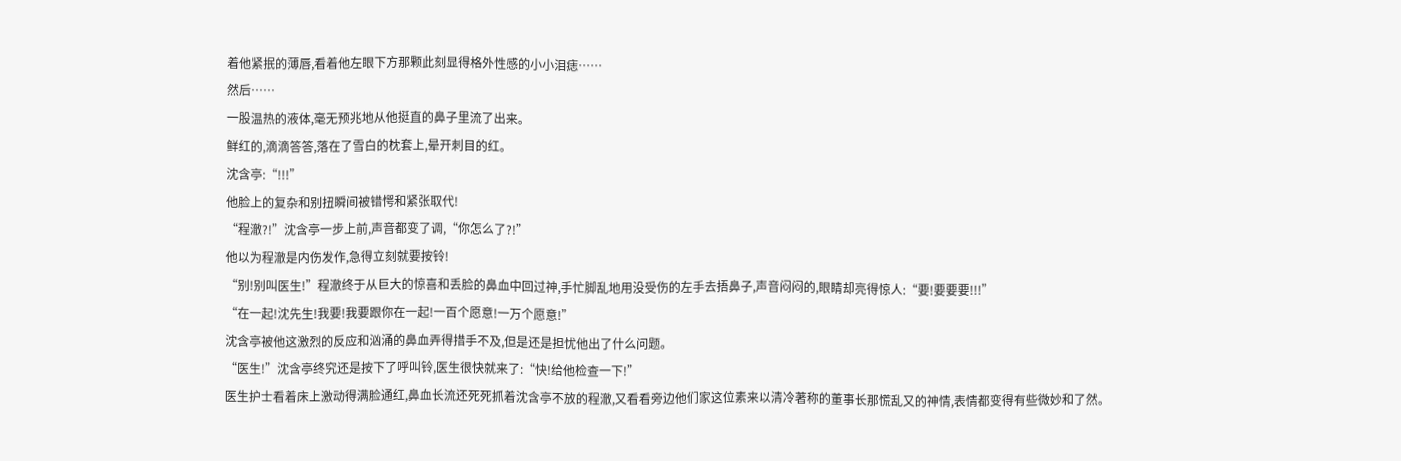着他紧抿的薄唇,看着他左眼下方那颗此刻显得格外性感的小小泪痣……
然后……
一股温热的液体,毫无预兆地从他挺直的鼻子里流了出来。
鲜红的,滴滴答答,落在了雪白的枕套上,晕开刺目的红。
沈含亭:“!!!”
他脸上的复杂和别扭瞬间被错愕和紧张取代!
“程澈?!”沈含亭一步上前,声音都变了调,“你怎么了?!”
他以为程澈是内伤发作,急得立刻就要按铃!
“别!别叫医生!”程澈终于从巨大的惊喜和丢脸的鼻血中回过神,手忙脚乱地用没受伤的左手去捂鼻子,声音闷闷的,眼睛却亮得惊人:“要!要要要!!!”
“在一起!沈先生!我要!我要跟你在一起!一百个愿意!一万个愿意!”
沈含亭被他这激烈的反应和汹涌的鼻血弄得措手不及,但是还是担忧他出了什么问题。
“医生!”沈含亭终究还是按下了呼叫铃,医生很快就来了:“快!给他检查一下!”
医生护士看着床上激动得满脸通红,鼻血长流还死死抓着沈含亭不放的程澈,又看看旁边他们家这位素来以清冷著称的董事长那慌乱又的神情,表情都变得有些微妙和了然。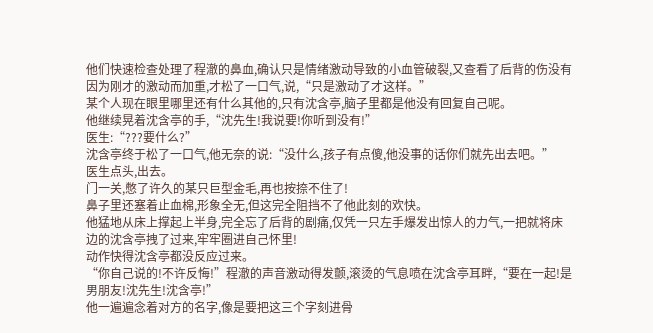他们快速检查处理了程澈的鼻血,确认只是情绪激动导致的小血管破裂,又查看了后背的伤没有因为刚才的激动而加重,才松了一口气,说,“只是激动了才这样。”
某个人现在眼里哪里还有什么其他的,只有沈含亭,脑子里都是他没有回复自己呢。
他继续晃着沈含亭的手,“沈先生!我说要!你听到没有!”
医生:“???要什么?”
沈含亭终于松了一口气,他无奈的说:“没什么,孩子有点傻,他没事的话你们就先出去吧。”
医生点头,出去。
门一关,憋了许久的某只巨型金毛,再也按捺不住了!
鼻子里还塞着止血棉,形象全无,但这完全阻挡不了他此刻的欢快。
他猛地从床上撑起上半身,完全忘了后背的剧痛,仅凭一只左手爆发出惊人的力气,一把就将床边的沈含亭拽了过来,牢牢圈进自己怀里!
动作快得沈含亭都没反应过来。
“你自己说的!不许反悔!”程澈的声音激动得发颤,滚烫的气息喷在沈含亭耳畔,“要在一起!是男朋友!沈先生!沈含亭!”
他一遍遍念着对方的名字,像是要把这三个字刻进骨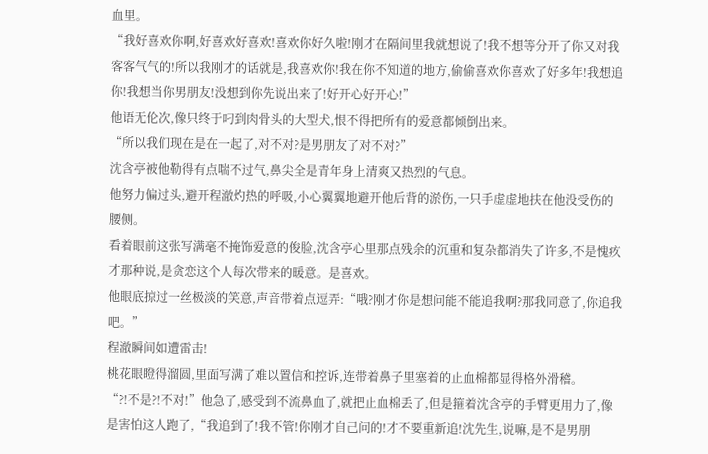血里。
“我好喜欢你啊,好喜欢好喜欢!喜欢你好久啦!刚才在隔间里我就想说了!我不想等分开了你又对我客客气气的!所以我刚才的话就是,我喜欢你!我在你不知道的地方,偷偷喜欢你喜欢了好多年!我想追你!我想当你男朋友!没想到你先说出来了!好开心好开心!”
他语无伦次,像只终于叼到肉骨头的大型犬,恨不得把所有的爱意都倾倒出来。
“所以我们现在是在一起了,对不对?是男朋友了对不对?”
沈含亭被他勒得有点喘不过气,鼻尖全是青年身上清爽又热烈的气息。
他努力偏过头,避开程澈灼热的呼吸,小心翼翼地避开他后背的淤伤,一只手虚虚地扶在他没受伤的腰侧。
看着眼前这张写满毫不掩饰爱意的俊脸,沈含亭心里那点残余的沉重和复杂都消失了许多,不是愧疚才那种说,是贪恋这个人每次带来的暖意。是喜欢。
他眼底掠过一丝极淡的笑意,声音带着点逗弄:“哦?刚才你是想问能不能追我啊?那我同意了,你追我吧。”
程澈瞬间如遭雷击!
桃花眼瞪得溜圆,里面写满了难以置信和控诉,连带着鼻子里塞着的止血棉都显得格外滑稽。
“?!不是?!不对!”他急了,感受到不流鼻血了,就把止血棉丢了,但是箍着沈含亭的手臂更用力了,像是害怕这人跑了,“我追到了!我不管!你刚才自己问的!才不要重新追!沈先生,说嘛,是不是男朋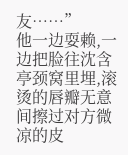友……”
他一边耍赖,一边把脸往沈含亭颈窝里埋,滚烫的唇瓣无意间擦过对方微凉的皮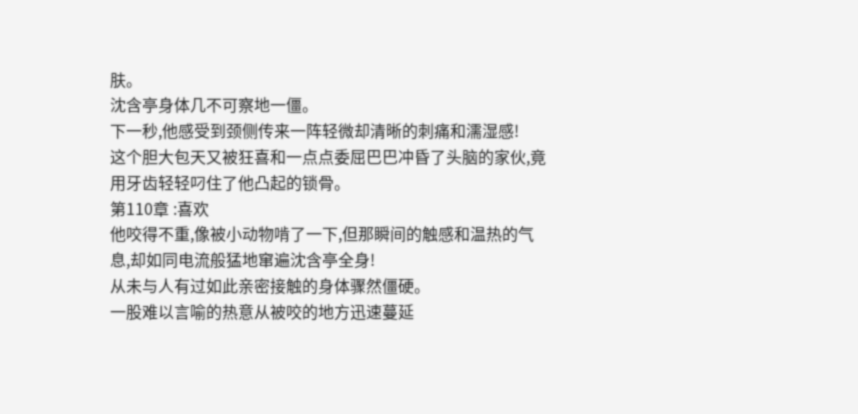肤。
沈含亭身体几不可察地一僵。
下一秒,他感受到颈侧传来一阵轻微却清晰的刺痛和濡湿感!
这个胆大包天又被狂喜和一点点委屈巴巴冲昏了头脑的家伙,竟用牙齿轻轻叼住了他凸起的锁骨。
第110章 :喜欢
他咬得不重,像被小动物啃了一下,但那瞬间的触感和温热的气息,却如同电流般猛地窜遍沈含亭全身!
从未与人有过如此亲密接触的身体骤然僵硬。
一股难以言喻的热意从被咬的地方迅速蔓延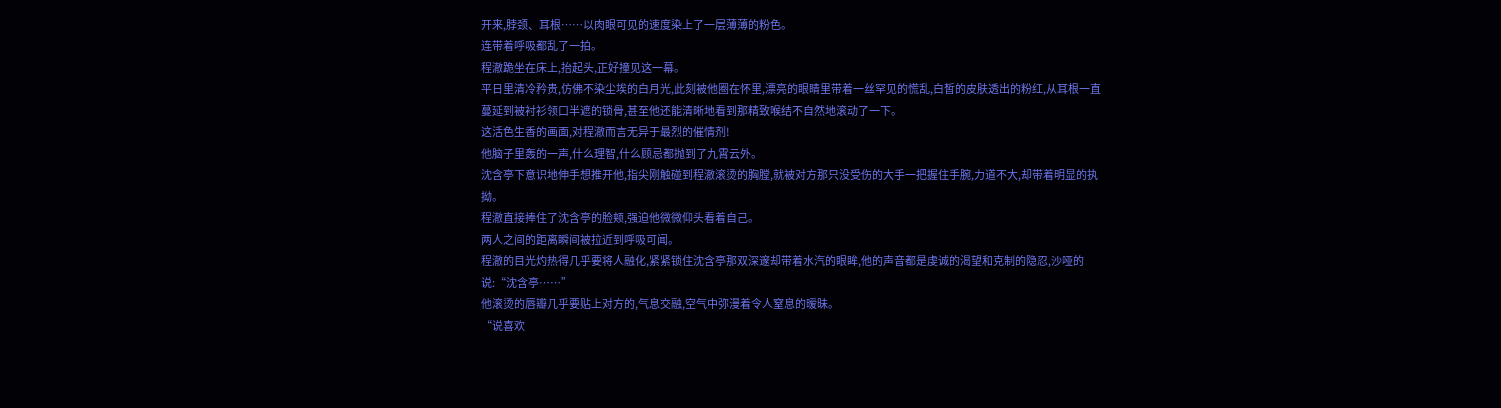开来,脖颈、耳根……以肉眼可见的速度染上了一层薄薄的粉色。
连带着呼吸都乱了一拍。
程澈跪坐在床上,抬起头,正好撞见这一幕。
平日里清冷矜贵,仿佛不染尘埃的白月光,此刻被他圈在怀里,漂亮的眼睛里带着一丝罕见的慌乱,白皙的皮肤透出的粉红,从耳根一直蔓延到被衬衫领口半遮的锁骨,甚至他还能清晰地看到那精致喉结不自然地滚动了一下。
这活色生香的画面,对程澈而言无异于最烈的催情剂!
他脑子里轰的一声,什么理智,什么顾忌都抛到了九霄云外。
沈含亭下意识地伸手想推开他,指尖刚触碰到程澈滚烫的胸膛,就被对方那只没受伤的大手一把握住手腕,力道不大,却带着明显的执拗。
程澈直接捧住了沈含亭的脸颊,强迫他微微仰头看着自己。
两人之间的距离瞬间被拉近到呼吸可闻。
程澈的目光灼热得几乎要将人融化,紧紧锁住沈含亭那双深邃却带着水汽的眼眸,他的声音都是虔诚的渴望和克制的隐忍,沙哑的说:“沈含亭……”
他滚烫的唇瓣几乎要贴上对方的,气息交融,空气中弥漫着令人窒息的暧昧。
“说喜欢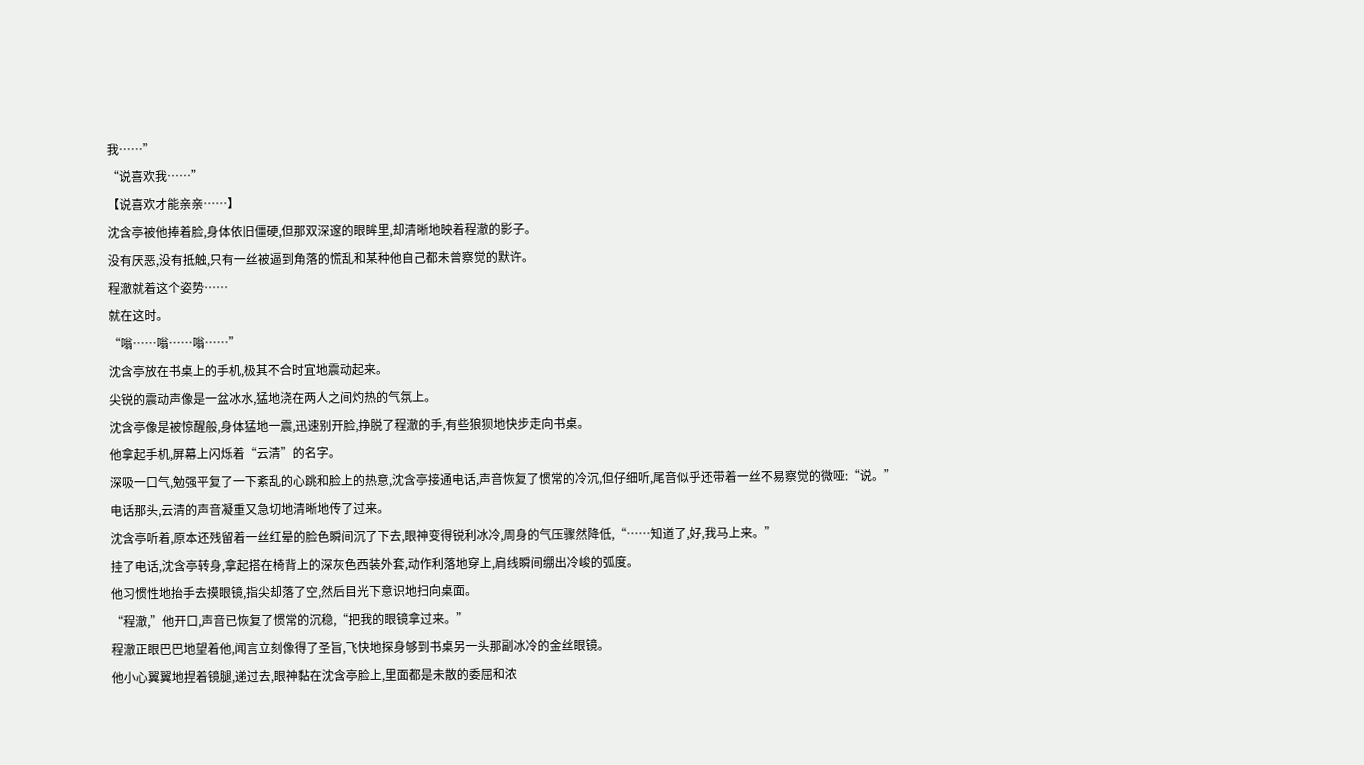我……”
“说喜欢我……”
【说喜欢才能亲亲……】
沈含亭被他捧着脸,身体依旧僵硬,但那双深邃的眼眸里,却清晰地映着程澈的影子。
没有厌恶,没有抵触,只有一丝被逼到角落的慌乱和某种他自己都未曾察觉的默许。
程澈就着这个姿势……
就在这时。
“嗡……嗡……嗡……”
沈含亭放在书桌上的手机,极其不合时宜地震动起来。
尖锐的震动声像是一盆冰水,猛地浇在两人之间灼热的气氛上。
沈含亭像是被惊醒般,身体猛地一震,迅速别开脸,挣脱了程澈的手,有些狼狈地快步走向书桌。
他拿起手机,屏幕上闪烁着“云清”的名字。
深吸一口气,勉强平复了一下紊乱的心跳和脸上的热意,沈含亭接通电话,声音恢复了惯常的冷沉,但仔细听,尾音似乎还带着一丝不易察觉的微哑:“说。”
电话那头,云清的声音凝重又急切地清晰地传了过来。
沈含亭听着,原本还残留着一丝红晕的脸色瞬间沉了下去,眼神变得锐利冰冷,周身的气压骤然降低,“……知道了,好,我马上来。”
挂了电话,沈含亭转身,拿起搭在椅背上的深灰色西装外套,动作利落地穿上,肩线瞬间绷出冷峻的弧度。
他习惯性地抬手去摸眼镜,指尖却落了空,然后目光下意识地扫向桌面。
“程澈,”他开口,声音已恢复了惯常的沉稳,“把我的眼镜拿过来。”
程澈正眼巴巴地望着他,闻言立刻像得了圣旨,飞快地探身够到书桌另一头那副冰冷的金丝眼镜。
他小心翼翼地捏着镜腿,递过去,眼神黏在沈含亭脸上,里面都是未散的委屈和浓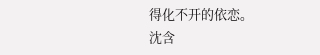得化不开的依恋。
沈含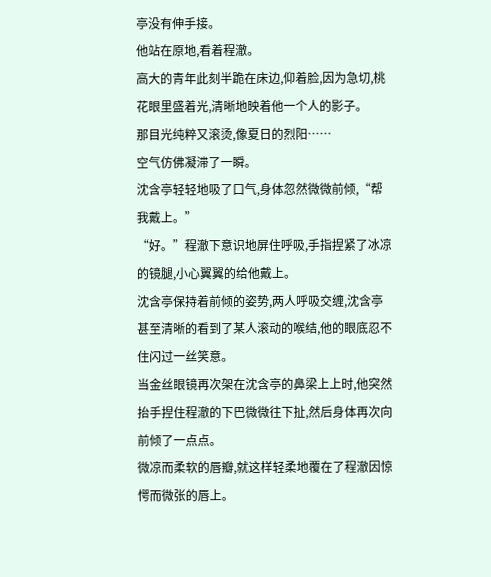亭没有伸手接。
他站在原地,看着程澈。
高大的青年此刻半跪在床边,仰着脸,因为急切,桃花眼里盛着光,清晰地映着他一个人的影子。
那目光纯粹又滚烫,像夏日的烈阳……
空气仿佛凝滞了一瞬。
沈含亭轻轻地吸了口气,身体忽然微微前倾,“帮我戴上。”
“好。”程澈下意识地屏住呼吸,手指捏紧了冰凉的镜腿,小心翼翼的给他戴上。
沈含亭保持着前倾的姿势,两人呼吸交缠,沈含亭甚至清晰的看到了某人滚动的喉结,他的眼底忍不住闪过一丝笑意。
当金丝眼镜再次架在沈含亭的鼻梁上上时,他突然抬手捏住程澈的下巴微微往下扯,然后身体再次向前倾了一点点。
微凉而柔软的唇瓣,就这样轻柔地覆在了程澈因惊愕而微张的唇上。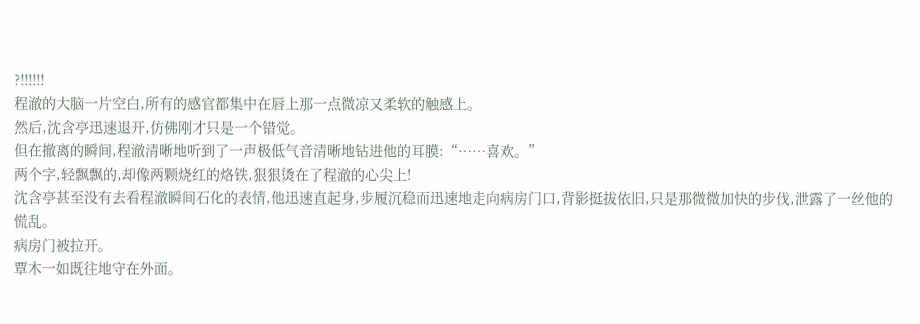?!!!!!!
程澈的大脑一片空白,所有的感官都集中在唇上那一点微凉又柔软的触感上。
然后,沈含亭迅速退开,仿佛刚才只是一个错觉。
但在撤离的瞬间,程澈清晰地听到了一声极低气音清晰地钻进他的耳膜:“……喜欢。”
两个字,轻飘飘的,却像两颗烧红的烙铁,狠狠烫在了程澈的心尖上!
沈含亭甚至没有去看程澈瞬间石化的表情,他迅速直起身,步履沉稳而迅速地走向病房门口,背影挺拔依旧,只是那微微加快的步伐,泄露了一丝他的慌乱。
病房门被拉开。
覃木一如既往地守在外面。